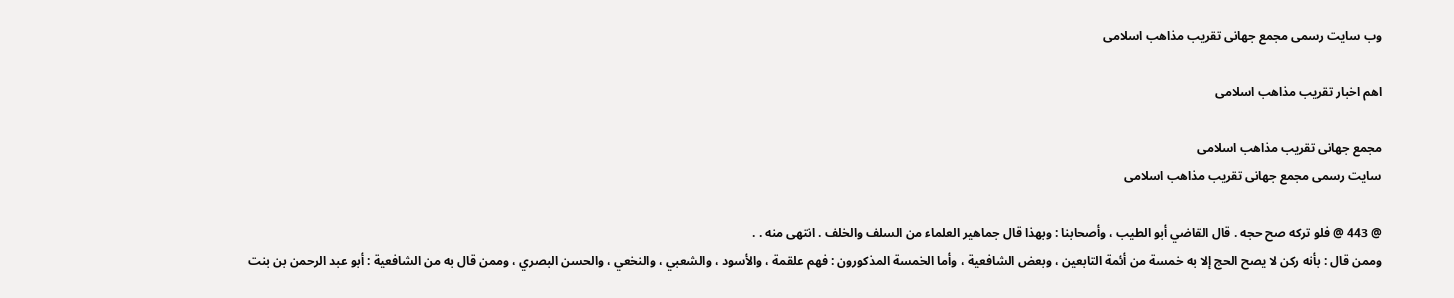وب سایت رسمی مجمع جهانى تقريب مذاهب اسلامى

اهم اخبار تقریب مذاهب اسلامی

مجمع جهانى تقريب مذاهب اسلامى
سایت رسمی مجمع جهانى تقريب مذاهب اسلامى

@ 443 @ فلو تركه صح حجه . قال القاضي أبو الطيب ، وأصحابنا : وبهذا قال جماهير العلماء من السلف والخلف . انتهى منه . .
وممن قال : بأنه ركن لا يصح الحج إلا به خمسة من أئمة التابعين ، وبعض الشافعية ، وأما الخمسة المذكورون : فهم علقمة ، والأسود ، والشعبي ، والنخعي ، والحسن البصري ، وممن قال به من الشافعية : أبو عبد الرحمن بن بنت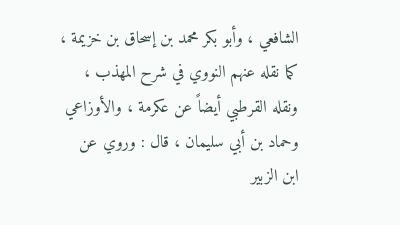الشافعي ، وأبو بكر محمد بن إسحاق بن خزيمة ، كما نقله عنهم النووي في شرح المهذب ، ونقله القرطبي أيضاً عن عكرمة ، والأوزاعي وحماد بن أبي سليمان ، قال : وروي عن ابن الزبير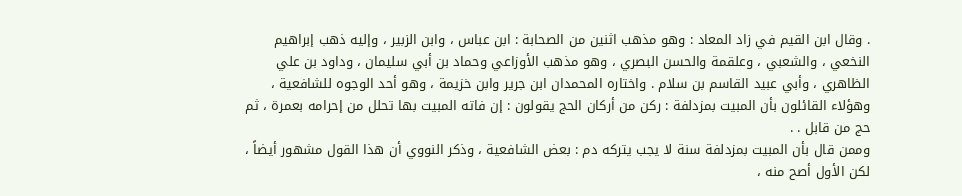. وقال ابن القيم في زاد المعاد : وهو مذهب اثنين من الصحابة : ابن عباس ، وابن الزبير ، وإليه ذهب إبراهيم النخعي ، والشعبي ، وعلقمة والحسن البصري ، وهو مذهب الأوزاعي وحماد بن أبي سليمان ، وداود بن علي الظاهري ، وأبي عبيد القاسم بن سلام . واختاره المحمدان ابن جرير وابن خزيمة ، وهو أحد الوجوه للشافعية ، وهؤلاء القائلون بأن المبيت بمزدلفة : ركن من أركان الحج يقولون : إن فاته المبيت بها تحلل من إحرامه بعمرة ، ثم حج من قابل . .
وممن قال بأن المبيت بمزدلفة سنة لا يجب يتركه دم : بعض الشافعية ، وذكر النووي أن هذا القول مشهور أيضاً ، لكن الأول أصح منه ،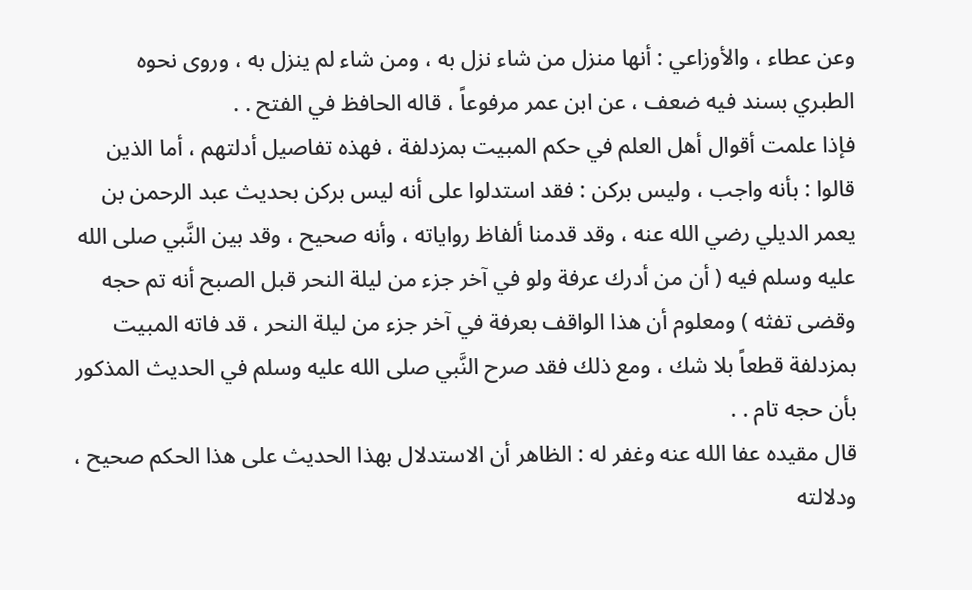وعن عطاء ، والأوزاعي : أنها منزل من شاء نزل به ، ومن شاء لم ينزل به ، وروى نحوه الطبري بسند فيه ضعف ، عن ابن عمر مرفوعاً ، قاله الحافظ في الفتح . .
فإذا علمت أقوال أهل العلم في حكم المبيت بمزدلفة ، فهذه تفاصيل أدلتهم ، أما الذين قالوا : بأنه واجب ، وليس بركن : فقد استدلوا على أنه ليس بركن بحديث عبد الرحمن بن يعمر الديلي رضي الله عنه ، وقد قدمنا ألفاظ رواياته ، وأنه صحيح ، وقد بين النَّبي صلى الله عليه وسلم فيه ( أن من أدرك عرفة ولو في آخر جزء من ليلة النحر قبل الصبح أنه تم حجه وقضى تفثه ) ومعلوم أن هذا الواقف بعرفة في آخر جزء من ليلة النحر ، قد فاته المبيت بمزدلفة قطعاً بلا شك ، ومع ذلك فقد صرح النَّبي صلى الله عليه وسلم في الحديث المذكور بأن حجه تام . .
قال مقيده عفا الله عنه وغفر له : الظاهر أن الاستدلال بهذا الحديث على هذا الحكم صحيح ، ودلالته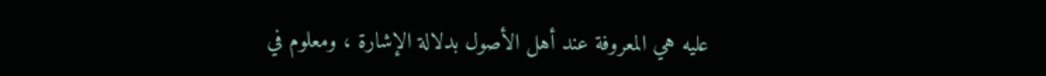عليه هي المعروفة عند أهل الأصول بدلالة الإشارة ، ومعلوم في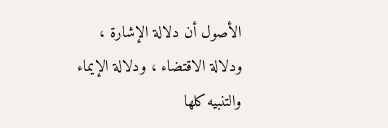الأصول أن دلالة الإشارة ، ودلالة الاقتضاء ، ودلالة الإيماء والتنبيه كلها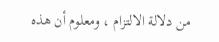من دلالة الالتزام ، ومعلوم أن هذه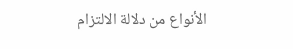الأنواع من دلالة الالتزام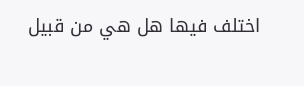اختلف فيها هل هي من قبيل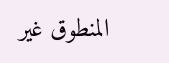المنطوق غير